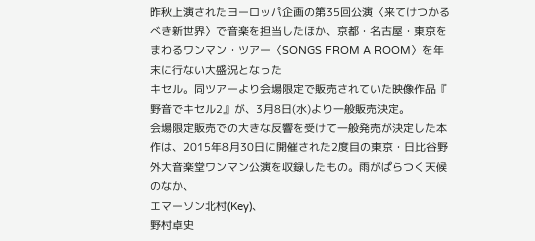昨秋上演されたヨーロッパ企画の第35回公演〈来てけつかるべき新世界〉で音楽を担当したほか、京都・名古屋・東京をまわるワンマン・ツアー〈SONGS FROM A ROOM〉を年末に行ない大盛況となった
キセル。同ツアーより会場限定で販売されていた映像作品『
野音でキセル2』が、3月8日(水)より一般販売決定。
会場限定販売での大きな反響を受けて一般発売が決定した本作は、2015年8月30日に開催された2度目の東京・日比谷野外大音楽堂ワンマン公演を収録したもの。雨がぱらつく天候のなか、
エマーソン北村(Key)、
野村卓史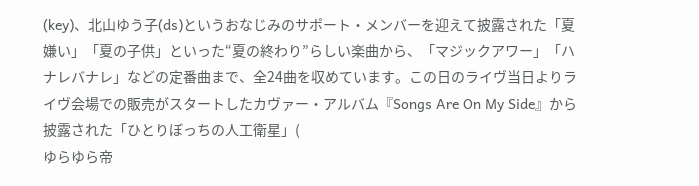(key)、北山ゆう子(ds)というおなじみのサポート・メンバーを迎えて披露された「夏嫌い」「夏の子供」といった“夏の終わり”らしい楽曲から、「マジックアワー」「ハナレバナレ」などの定番曲まで、全24曲を収めています。この日のライヴ当日よりライヴ会場での販売がスタートしたカヴァー・アルバム『Songs Are On My Side』から披露された「ひとりぼっちの人工衛星」(
ゆらゆら帝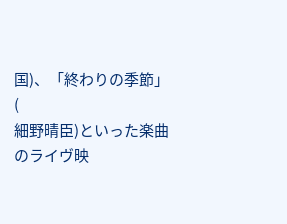国)、「終わりの季節」(
細野晴臣)といった楽曲のライヴ映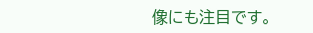像にも注目です。